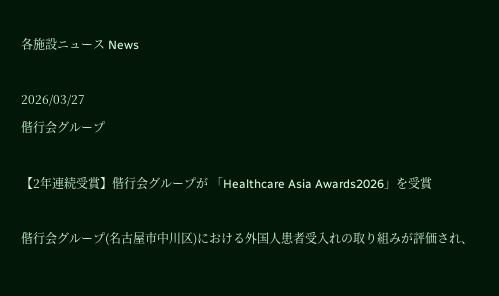各施設ニュース News

2026/03/27
偕行会グループ

【2年連続受賞】偕行会グループが 「Healthcare Asia Awards2026」を受賞

偕行会グループ(名古屋市中川区)における外国人患者受入れの取り組みが評価され、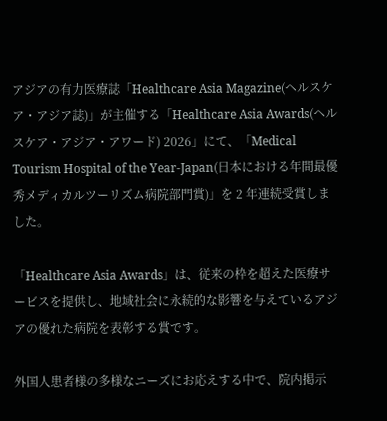アジアの有力医療誌「Healthcare Asia Magazine(ヘルスケア・アジア誌)」が主催する「Healthcare Asia Awards(ヘルスケア・アジア・アワード) 2026」にて、「Medical Tourism Hospital of the Year-Japan(日本における年間最優秀メディカルツーリズム病院部門賞)」を 2 年連続受賞しました。

「Healthcare Asia Awards」は、従来の枠を超えた医療サービスを提供し、地域社会に永続的な影響を与えているアジアの優れた病院を表彰する賞です。

外国人患者様の多様なニーズにお応えする中で、院内掲示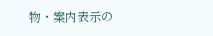物・案内表示の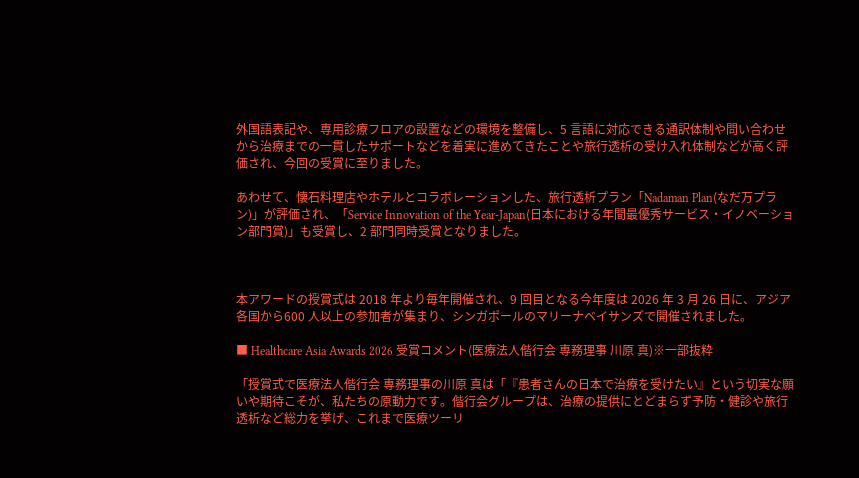外国語表記や、専用診療フロアの設置などの環境を整備し、5 言語に対応できる通訳体制や問い合わせから治療までの一貫したサポートなどを着実に進めてきたことや旅行透析の受け入れ体制などが高く評価され、今回の受賞に至りました。

あわせて、懐石料理店やホテルとコラボレーションした、旅行透析プラン「Nadaman Plan(なだ万プラン)」が評価され、「Service Innovation of the Year-Japan(日本における年間最優秀サービス・イノベーション部門賞)」も受賞し、2 部門同時受賞となりました。



本アワードの授賞式は 2018 年より毎年開催され、9 回目となる今年度は 2026 年 3 月 26 日に、アジア各国から600 人以上の参加者が集まり、シンガポールのマリーナベイサンズで開催されました。

■ Healthcare Asia Awards 2026 受賞コメント(医療法人偕行会 専務理事 川原 真)※一部抜粋

「授賞式で医療法人偕行会 専務理事の川原 真は「『患者さんの日本で治療を受けたい』という切実な願いや期待こそが、私たちの原動力です。偕行会グループは、治療の提供にとどまらず予防・健診や旅行透析など総力を挙げ、これまで医療ツーリ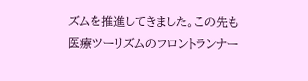ズムを推進してきました。この先も医療ツーリズムのフロントランナー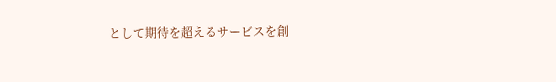として期待を超えるサービスを創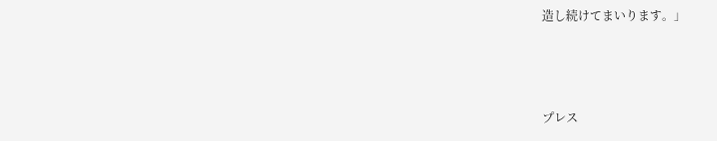造し続けてまいります。」



プレス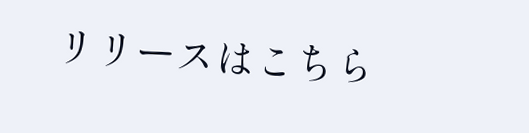リリースはこちら